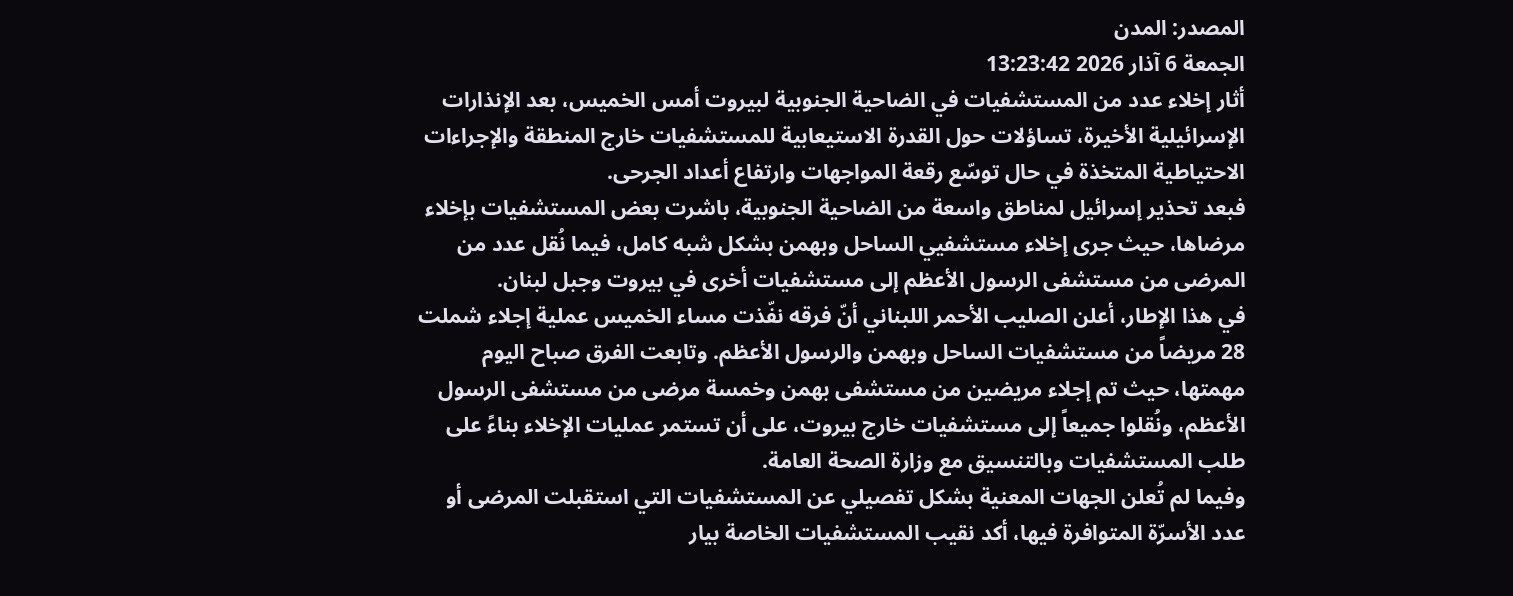المصدر: المدن
الجمعة 6 آذار 2026 13:23:42
أثار إخلاء عدد من المستشفيات في الضاحية الجنوبية لبيروت أمس الخميس، بعد الإنذارات الإسرائيلية الأخيرة، تساؤلات حول القدرة الاستيعابية للمستشفيات خارج المنطقة والإجراءات الاحتياطية المتخذة في حال توسّع رقعة المواجهات وارتفاع أعداد الجرحى.
فبعد تحذير إسرائيل لمناطق واسعة من الضاحية الجنوبية، باشرت بعض المستشفيات بإخلاء مرضاها، حيث جرى إخلاء مستشفيي الساحل وبهمن بشكل شبه كامل، فيما نُقل عدد من المرضى من مستشفى الرسول الأعظم إلى مستشفيات أخرى في بيروت وجبل لبنان.
في هذا الإطار، أعلن الصليب الأحمر اللبناني أنّ فرقه نفّذت مساء الخميس عملية إجلاء شملت 28 مريضاً من مستشفيات الساحل وبهمن والرسول الأعظم. وتابعت الفرق صباح اليوم مهمتها، حيث تم إجلاء مريضين من مستشفى بهمن وخمسة مرضى من مستشفى الرسول الأعظم، ونُقلوا جميعاً إلى مستشفيات خارج بيروت، على أن تستمر عمليات الإخلاء بناءً على طلب المستشفيات وبالتنسيق مع وزارة الصحة العامة.
وفيما لم تُعلن الجهات المعنية بشكل تفصيلي عن المستشفيات التي استقبلت المرضى أو عدد الأسرّة المتوافرة فيها، أكد نقيب المستشفيات الخاصة بيار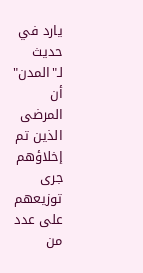يارد في حديث لـ"المدن" أن المرضى الذين تم إخلاؤهم جرى توزيعهم على عدد من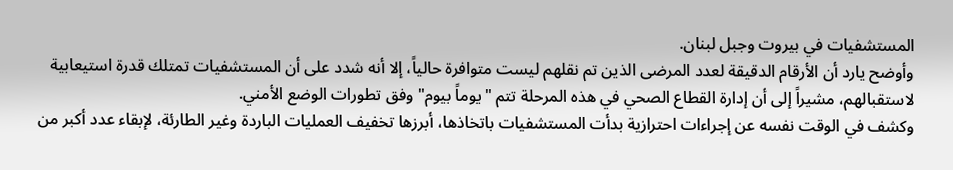المستشفيات في بيروت وجبل لبنان.
وأوضح يارد أن الأرقام الدقيقة لعدد المرضى الذين تم نقلهم ليست متوافرة حالياً، إلا أنه شدد على أن المستشفيات تمتلك قدرة استيعابية لاستقبالهم، مشيراً إلى أن إدارة القطاع الصحي في هذه المرحلة تتم "يوماً بيوم" وفق تطورات الوضع الأمني.
وكشف في الوقت نفسه عن إجراءات احترازية بدأت المستشفيات باتخاذها، أبرزها تخفيف العمليات الباردة وغير الطارئة، لإبقاء عدد أكبر من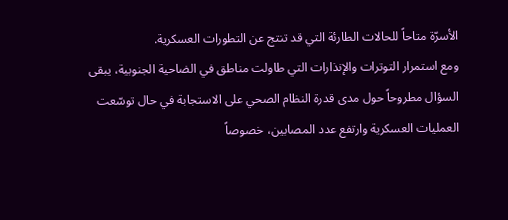الأسرّة متاحاً للحالات الطارئة التي قد تنتج عن التطورات العسكرية.
ومع استمرار التوترات والإنذارات التي طاولت مناطق في الضاحية الجنوبية، يبقى السؤال مطروحاً حول مدى قدرة النظام الصحي على الاستجابة في حال توسّعت العمليات العسكرية وارتفع عدد المصابين، خصوصاً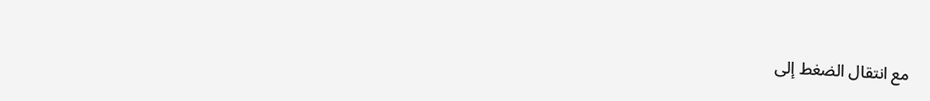مع انتقال الضغط إلى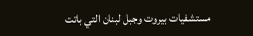مستشفيات بيروت وجبل لبنان التي باتت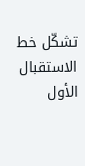تشكّل خط الاستقبال الأول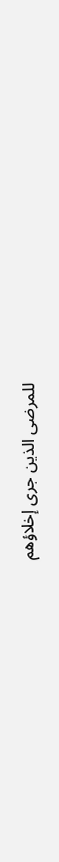للمرضى الذين جرى إخلاؤهم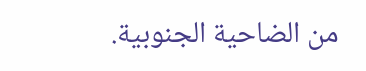من الضاحية الجنوبية.